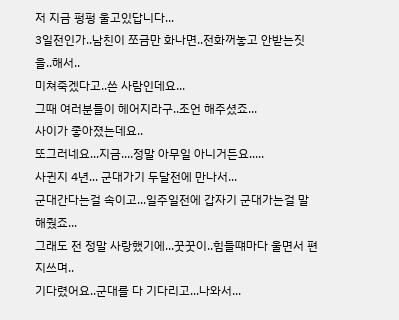저 지금 펑펑 울고있답니다...
3일전인가..남친이 쪼금만 화나면..전화꺼놓고 안받는짓을..해서..
미쳐죽겠다고..쓴 사람인데요...
그때 여러분들이 헤어지라구..조언 해주셨죠...
사이가 좋아졌는데요..
또그러네요...지금....정말 아무일 아니거든요.....
사귄지 4년... 군대가기 두달전에 만나서...
군대간다는걸 속이고...일주일전에 갑자기 군대가는걸 말해줬죠...
그래도 전 정말 사랑했기에...꿋꿋이..힘들떄마다 울면서 편지쓰며..
기다렸어요..군대를 다 기다리고...나와서...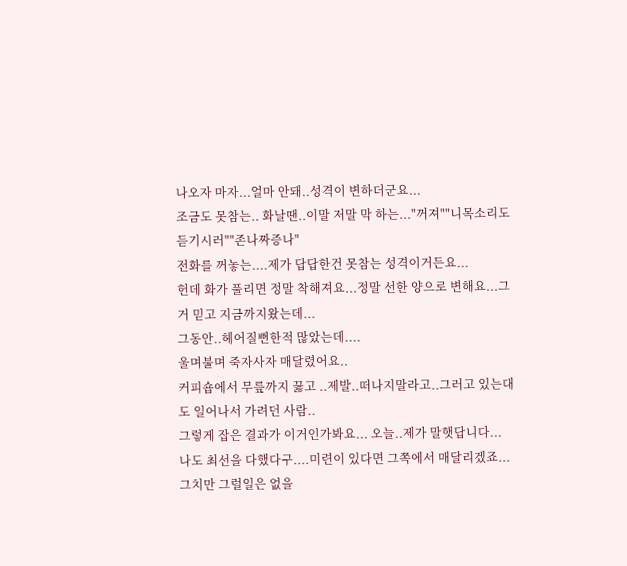나오자 마자...얼마 안돼..성격이 변하더군요...
조금도 못참는.. 화날땐..이말 저말 막 하는..."꺼져""니목소리도 듣기시러""존나짜증나"
전화를 꺼놓는....제가 답답한건 못참는 성격이거든요...
헌데 화가 풀리면 정말 착해져요...정말 선한 양으로 변해요...그거 믿고 지금까지왔는데...
그동안..헤어질뻔한적 많았는데....
울며불며 죽자사자 매달렸어요..
커피숍에서 무릎까지 꿇고 ..제발..떠나지말라고..그러고 있는대도 일어나서 가려던 사람..
그렇게 잡은 결과가 이거인가봐요... 오늘..제가 말햇답니다...
나도 최선을 다했다구....미련이 있다면 그쪽에서 매달리겠죠...
그치만 그럴일은 없을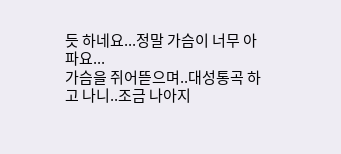듯 하네요...정말 가슴이 너무 아파요...
가슴을 쥐어뜯으며..대성통곡 하고 나니..조금 나아지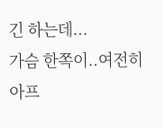긴 하는데...
가슴 한쪽이..여전히 아프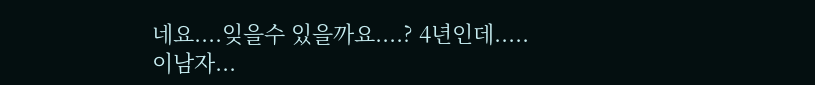네요....잊을수 있을까요....? 4년인데.....
이남자...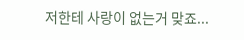저한테 사랑이 없는거 맞죠...